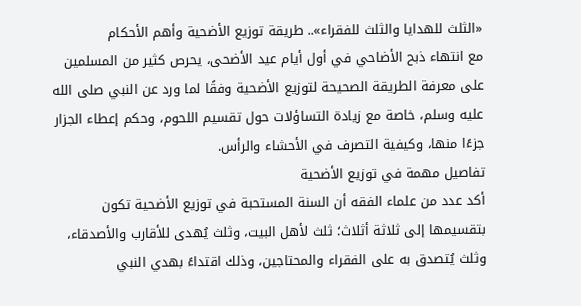«الثلث للهدايا والثلث للفقراء».. طريقة توزيع الأضحية وأهم الأحكام
مع انتهاء ذبح الأضاحي في أول أيام عيد الأضحى، يحرص كثير من المسلمين على معرفة الطريقة الصحيحة لتوزيع الأضحية وفقًا لما ورد عن النبي صلى الله عليه وسلم، خاصة مع زيادة التساؤلات حول تقسيم اللحوم، وحكم إعطاء الجزار جزءًا منها، وكيفية التصرف في الأحشاء والرأس.
تفاصيل مهمة في توزيع الأضحية
أكد عدد من علماء الفقه أن السنة المستحبة في توزيع الأضحية تكون بتقسيمها إلى ثلاثة أثلاث؛ ثلث لأهل البيت، وثلث يُهدى للأقارب والأصدقاء، وثلث يُتصدق به على الفقراء والمحتاجين، وذلك اقتداءً بهدي النبي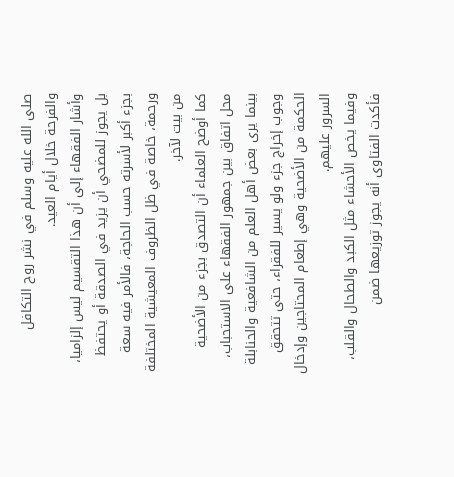صلى الله عليه وسلم في نشر روح التكافل والفرحة خلال أيام العيد.
وأشار الفقهاء إلى أن هذا التقسيم ليس إلزاميا، بل يجوز للمضحي أن يزيد في الصدقة أو يحتفظ بجزء أكبر لأسرته حسب الحاجة، فالأمر فيه سعة ورحمة، خاصة في ظل الظروف المعيشية المختلفة من بيت لآخر.
كما أوضح العلماء أن التصدق بجزء من الأضحية محل اتفاق بين جمهور الفقهاء على الاستحباب، بينما يرى بعض أهل العلم من الشافعية والحنابلة وجوب إخراج جزء ولو يسير للفقراء، حتى تتحقق الحكمة من الأضحية وهي إطعام المحتاجين وإدخال السرور عليهم.
وفيما يخص الأحشاء مثل الكبد والطحال والقلب، فأكدت الفتاوى أنه يجوز توزيعها ضمن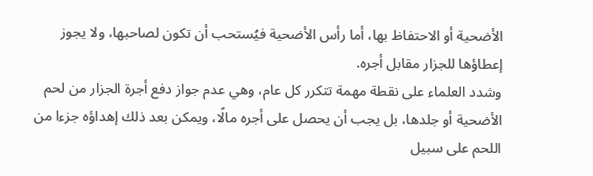الأضحية أو الاحتفاظ بها، أما رأس الأضحية فيُستحب أن تكون لصاحبها، ولا يجوز إعطاؤها للجزار مقابل أجره.
وشدد العلماء على نقطة مهمة تتكرر كل عام، وهي عدم جواز دفع أجرة الجزار من لحم الأضحية أو جلدها، بل يجب أن يحصل على أجره مالًا، ويمكن بعد ذلك إهداؤه جزءا من اللحم على سبيل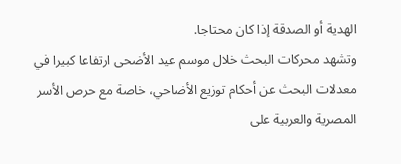الهدية أو الصدقة إذا كان محتاجا.
وتشهد محركات البحث خلال موسم عيد الأضحى ارتفاعا كبيرا في معدلات البحث عن أحكام توزيع الأضاحي، خاصة مع حرص الأسر المصرية والعربية على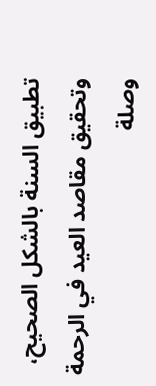تطبيق السنة بالشكل الصحيح، وتحقيق مقاصد العيد في الرحمة وصلة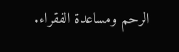الرحم ومساعدة الفقراء.